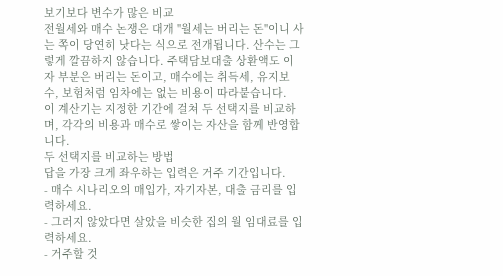보기보다 변수가 많은 비교
전월세와 매수 논쟁은 대개 "월세는 버리는 돈"이니 사는 쪽이 당연히 낫다는 식으로 전개됩니다. 산수는 그렇게 깔끔하지 않습니다. 주택담보대출 상환액도 이자 부분은 버리는 돈이고, 매수에는 취득세, 유지보수, 보험처럼 임차에는 없는 비용이 따라붙습니다.
이 계산기는 지정한 기간에 걸쳐 두 선택지를 비교하며, 각각의 비용과 매수로 쌓이는 자산을 함께 반영합니다.
두 선택지를 비교하는 방법
답을 가장 크게 좌우하는 입력은 거주 기간입니다.
- 매수 시나리오의 매입가, 자기자본, 대출 금리를 입력하세요.
- 그러지 않았다면 살았을 비슷한 집의 월 임대료를 입력하세요.
- 거주할 것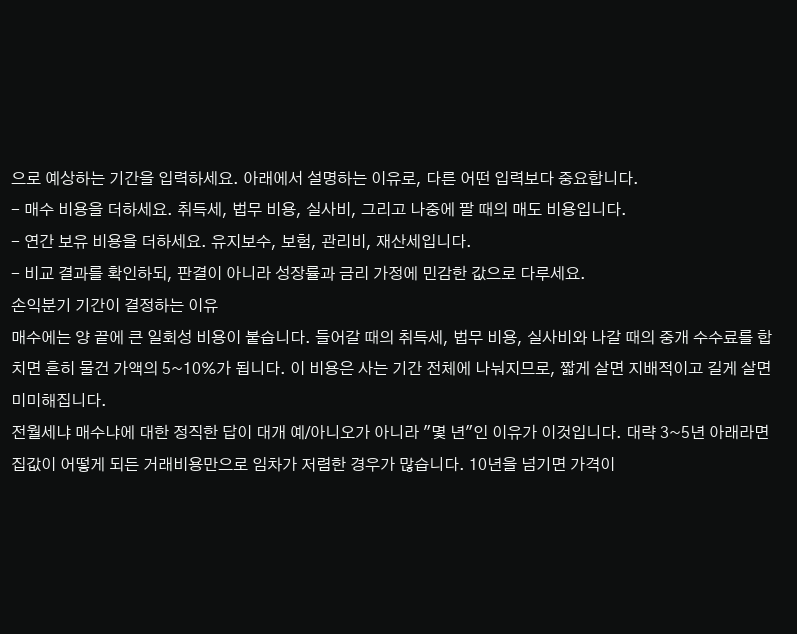으로 예상하는 기간을 입력하세요. 아래에서 설명하는 이유로, 다른 어떤 입력보다 중요합니다.
- 매수 비용을 더하세요. 취득세, 법무 비용, 실사비, 그리고 나중에 팔 때의 매도 비용입니다.
- 연간 보유 비용을 더하세요. 유지보수, 보험, 관리비, 재산세입니다.
- 비교 결과를 확인하되, 판결이 아니라 성장률과 금리 가정에 민감한 값으로 다루세요.
손익분기 기간이 결정하는 이유
매수에는 양 끝에 큰 일회성 비용이 붙습니다. 들어갈 때의 취득세, 법무 비용, 실사비와 나갈 때의 중개 수수료를 합치면 흔히 물건 가액의 5~10%가 됩니다. 이 비용은 사는 기간 전체에 나눠지므로, 짧게 살면 지배적이고 길게 살면 미미해집니다.
전월세냐 매수냐에 대한 정직한 답이 대개 예/아니오가 아니라 "몇 년"인 이유가 이것입니다. 대략 3~5년 아래라면 집값이 어떻게 되든 거래비용만으로 임차가 저렴한 경우가 많습니다. 10년을 넘기면 가격이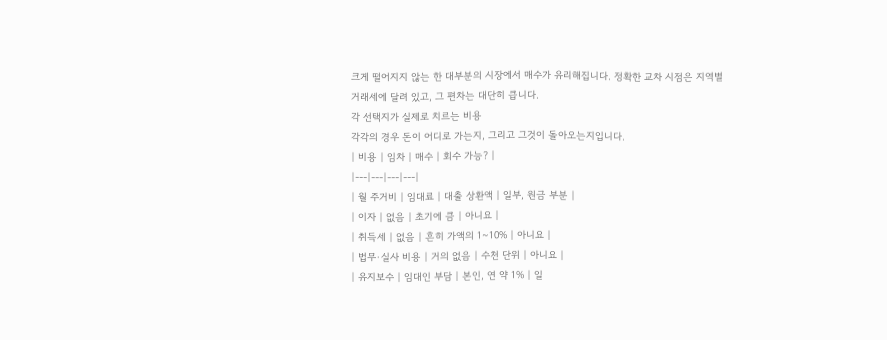크게 떨어지지 않는 한 대부분의 시장에서 매수가 유리해집니다. 정확한 교차 시점은 지역별 거래세에 달려 있고, 그 편차는 대단히 큽니다.
각 선택지가 실제로 치르는 비용
각각의 경우 돈이 어디로 가는지, 그리고 그것이 돌아오는지입니다.
| 비용 | 임차 | 매수 | 회수 가능? |
|---|---|---|---|
| 월 주거비 | 임대료 | 대출 상환액 | 일부, 원금 부분 |
| 이자 | 없음 | 초기에 큼 | 아니요 |
| 취득세 | 없음 | 흔히 가액의 1~10% | 아니요 |
| 법무·실사 비용 | 거의 없음 | 수천 단위 | 아니요 |
| 유지보수 | 임대인 부담 | 본인, 연 약 1% | 일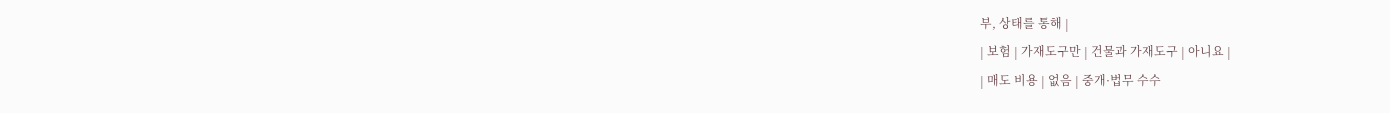부, 상태를 통해 |
| 보험 | 가재도구만 | 건물과 가재도구 | 아니요 |
| 매도 비용 | 없음 | 중개·법무 수수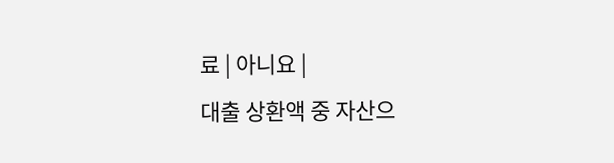료 | 아니요 |
대출 상환액 중 자산으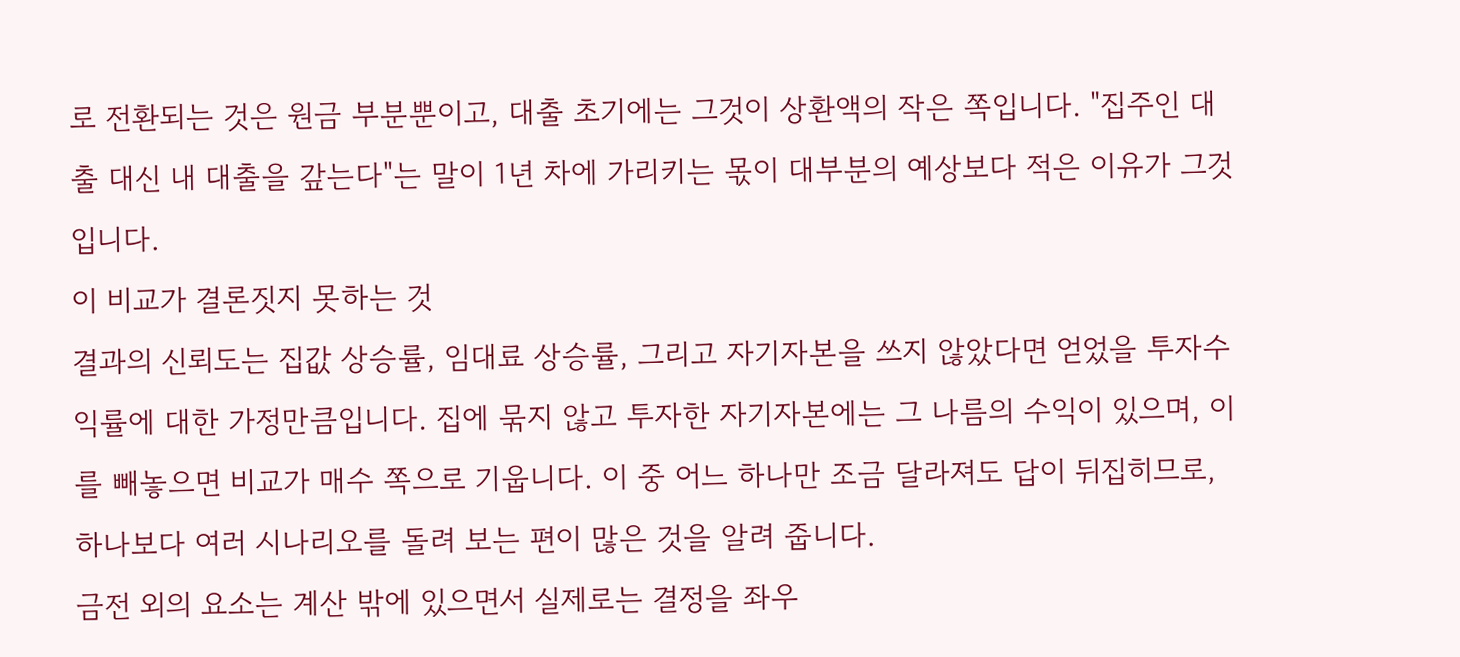로 전환되는 것은 원금 부분뿐이고, 대출 초기에는 그것이 상환액의 작은 쪽입니다. "집주인 대출 대신 내 대출을 갚는다"는 말이 1년 차에 가리키는 몫이 대부분의 예상보다 적은 이유가 그것입니다.
이 비교가 결론짓지 못하는 것
결과의 신뢰도는 집값 상승률, 임대료 상승률, 그리고 자기자본을 쓰지 않았다면 얻었을 투자수익률에 대한 가정만큼입니다. 집에 묶지 않고 투자한 자기자본에는 그 나름의 수익이 있으며, 이를 빼놓으면 비교가 매수 쪽으로 기웁니다. 이 중 어느 하나만 조금 달라져도 답이 뒤집히므로, 하나보다 여러 시나리오를 돌려 보는 편이 많은 것을 알려 줍니다.
금전 외의 요소는 계산 밖에 있으면서 실제로는 결정을 좌우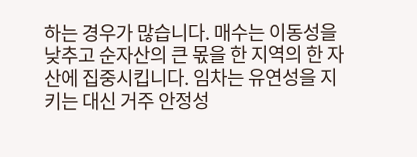하는 경우가 많습니다. 매수는 이동성을 낮추고 순자산의 큰 몫을 한 지역의 한 자산에 집중시킵니다. 임차는 유연성을 지키는 대신 거주 안정성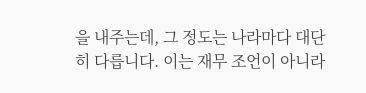을 내주는데, 그 정도는 나라마다 대단히 다릅니다. 이는 재무 조언이 아니라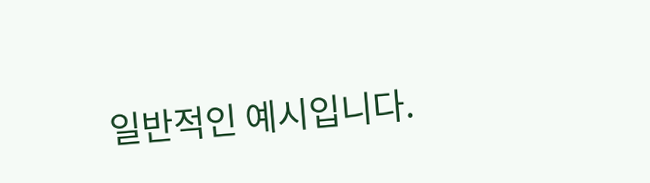일반적인 예시입니다.